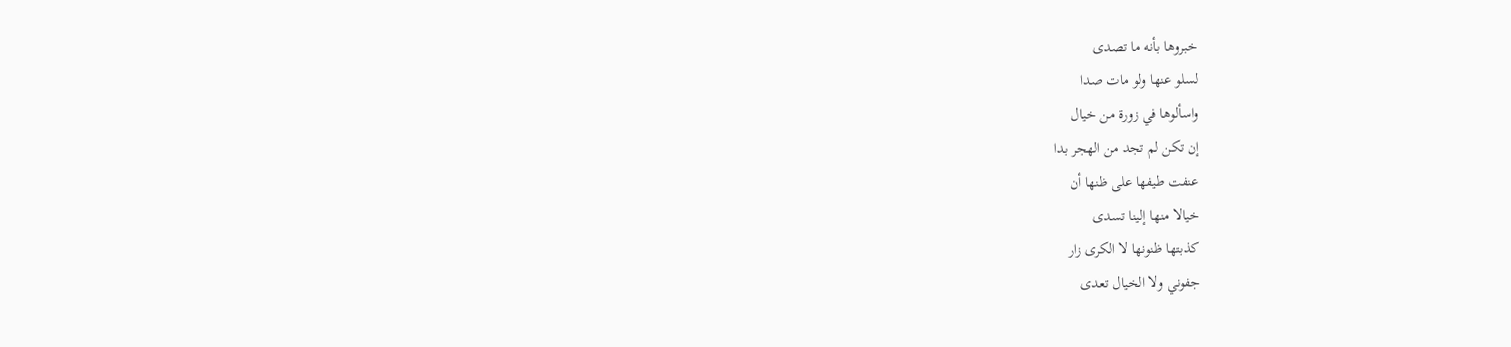خبروها بأنه ما تصدى
لسلو عنها ولو مات صدا
واسألوها في زورة من خيال
إن تكن لم تجد من الهجر بدا
عنفت طيفها على ظنها أن
خيالا منها إلينا تسدى
كذبتها ظنونها لا الكرى زار
جفوني ولا الخيال تعدى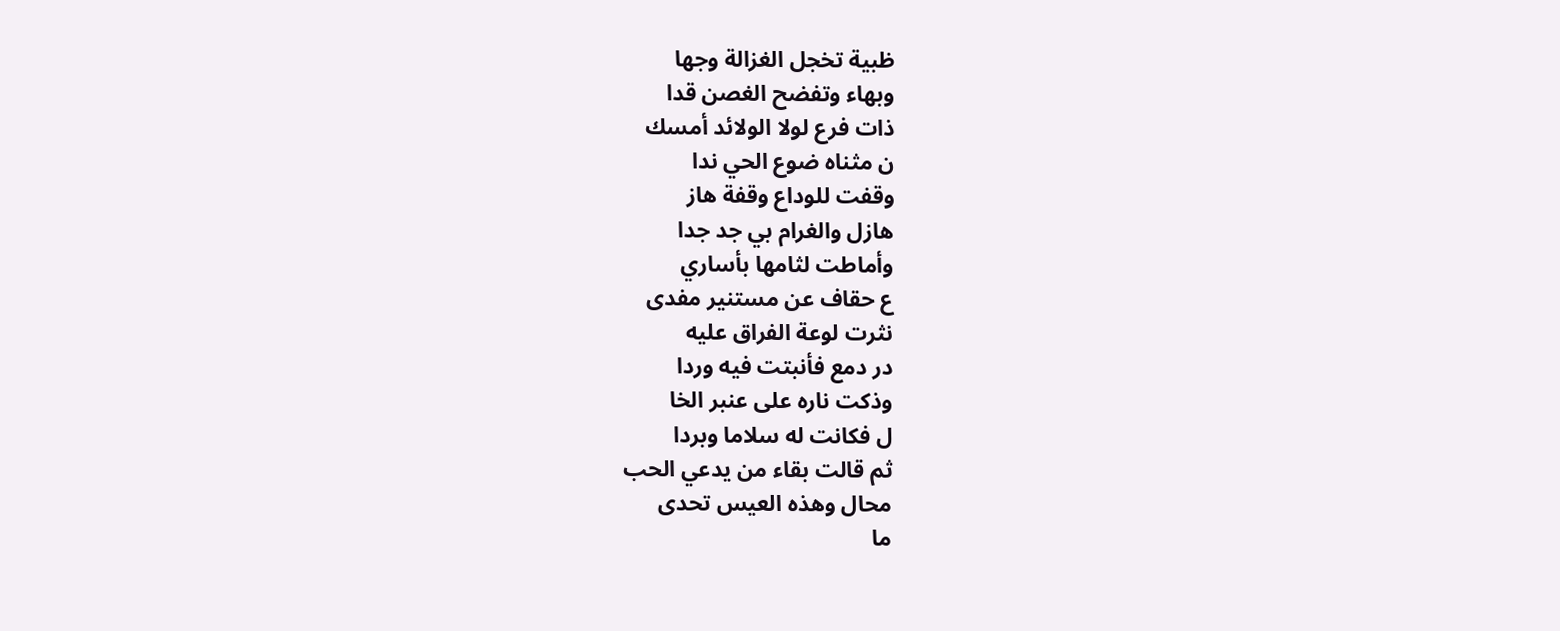ظبية تخجل الغزالة وجها
وبهاء وتفضح الغصن قدا
ذات فرع لولا الولائد أمسك
ن مثناه ضوع الحي ندا
وقفت للوداع وقفة هاز
هازل والغرام بي جد جدا
وأماطت لثامها بأساري
ع حقاف عن مستنير مفدى
نثرت لوعة الفراق عليه
در دمع فأنبتت فيه وردا
وذكت ناره على عنبر الخا
ل فكانت له سلاما وبردا
ثم قالت بقاء من يدعي الحب
محال وهذه العيس تحدى
ما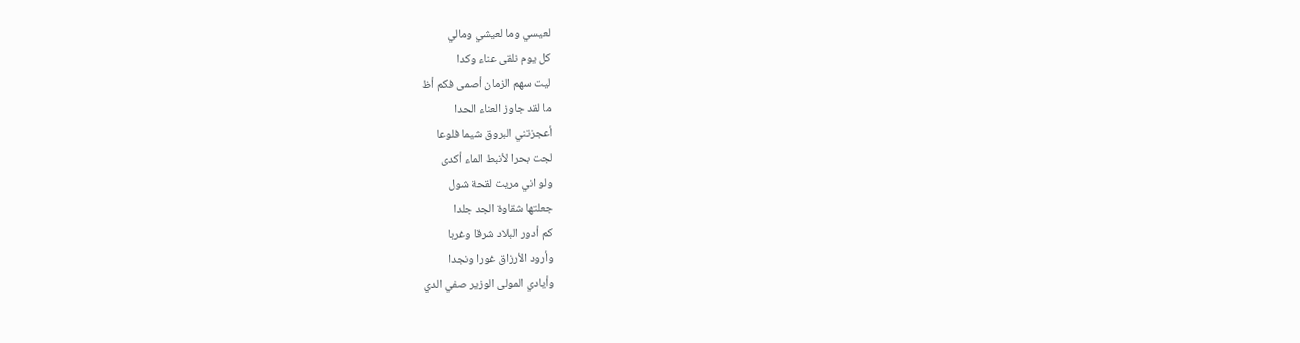لعيسي وما لعيشي ومالي
كل يوم نلقى عناء وكدا
ليت سهم الزمان أصمى فكم أظ
ما لقد جاوز العناء الحدا
أعجزتني البروق شيما فلوعا
لجت بحرا لأنبط الماء أكدى
ولو اني مريت لقحة شول
جعلتها شقاوة الجد جلدا
كم أدور البلاد شرقا وغربا
وأرود الأرزاق غورا ونجدا
وأيادي المولى الوزير صفي الدي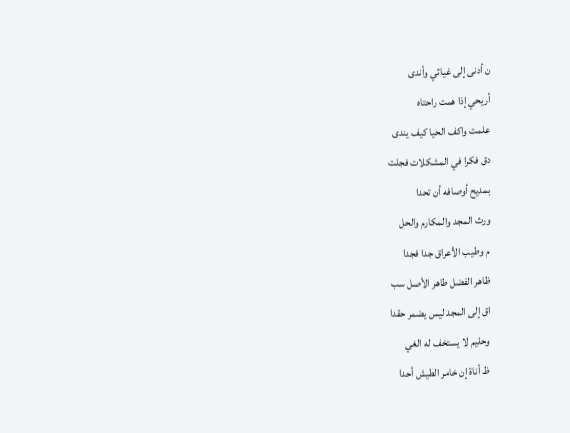ن أدنى إلى غياثي وأندى
أريحي إذا همت راحتاه
علمت واكف الحيا كيف يندى
دق فكرا في المشكلات فجلت
بمديح أوصافه أن تحدا
ورث المجد والمكارم والحل
م وطيب الأعراق جدا فجدا
ظاهر الفضل طاهر الأصل سب
اق إلى المجد ليس يضمر حقدا
وحليم لا يستخف له الغي
ظ أناة إن خامر الطيش أحدا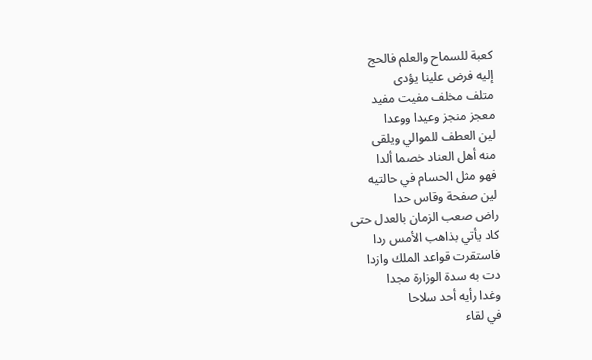كعبة للسماح والعلم فالحج
إليه فرض علينا يؤدى
متلف مخلف مفيت مفيد
معجز منجز وعيدا ووعدا
لين العطف للموالي ويلقى
منه أهل العناد خصما ألدا
فهو مثل الحسام في حالتيه
لين صفحة وقاس حدا
راض صعب الزمان بالعدل حتى
كاد يأتي بذاهب الأمس ردا
فاستقرت قواعد الملك وازدا
دت به سدة الوزارة مجدا
وغدا رأيه أحد سلاحا
في لقاء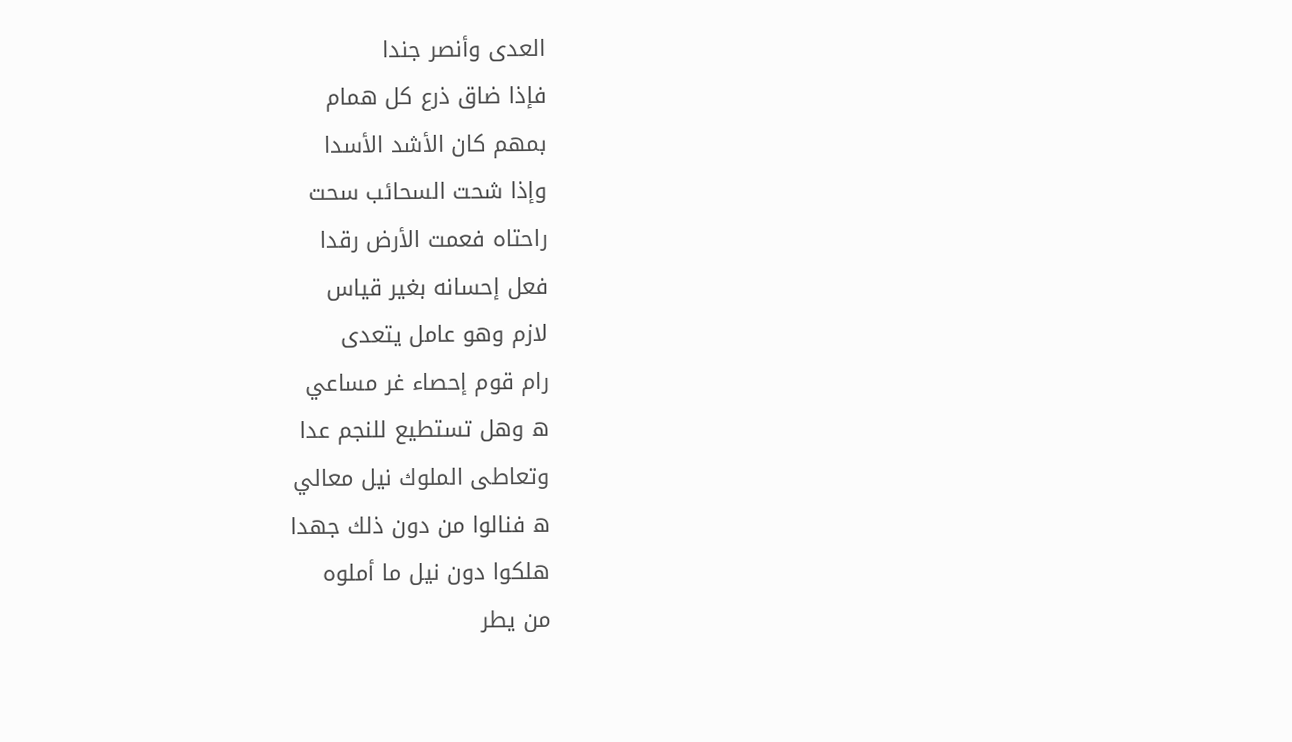العدى وأنصر جندا
فإذا ضاق ذرع كل همام
بمهم كان الأشد الأسدا
وإذا شحت السحائب سحت
راحتاه فعمت الأرض رقدا
فعل إحسانه بغير قياس
لازم وهو عامل يتعدى
رام قوم إحصاء غر مساعي
ه وهل تستطيع للنجم عدا
وتعاطى الملوك نيل معالي
ه فنالوا من دون ذلك جهدا
هلكوا دون نيل ما أملوه
من يطر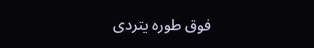فوق طوره يتردى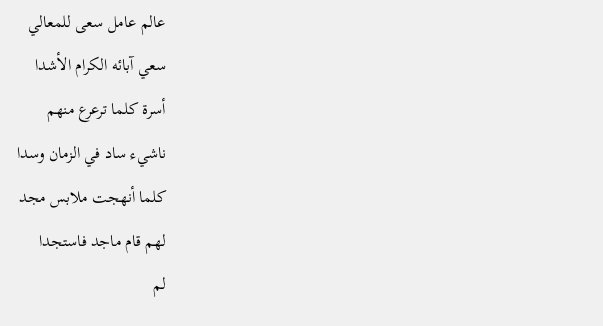عالم عامل سعى للمعالي
سعي آبائه الكرام الأشدا
أسرة كلما ترعرع منهم
ناشيء ساد في الزمان وسدا
كلما أنهجت ملابس مجد
لهم قام ماجد فاستجدا
لم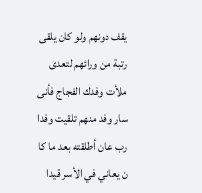يقف دونهم ولو كان يلقى
رتبة من ورائهم لتعدى
ملأت وفدك الفجاج فأنى
سار وفد منهم تلقيت وفدا
رب عان أطلقته بعد ما كا
ن يعاني في الأسر قيدا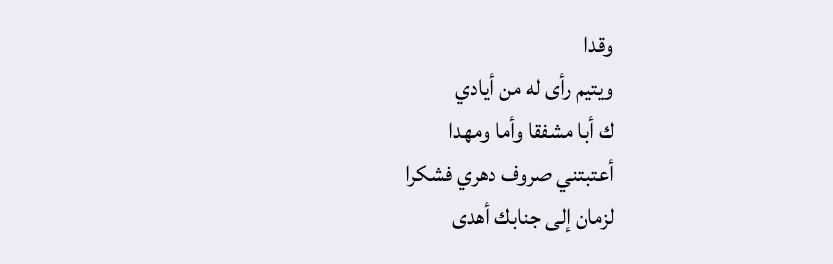وقدا
ويتيم رأى له من أيادي
ك أبا مشفقا وأما ومهدا
أعتبتني صروف دهري فشكرا
لزمان إلى جنابك أهدى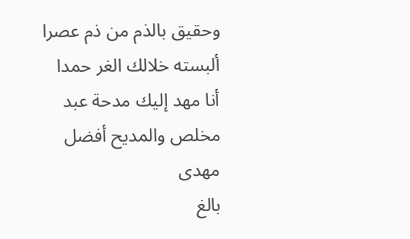وحقيق بالذم من ذم عصرا
ألبسته خلالك الغر حمدا
أنا مهد إليك مدحة عبد
مخلص والمديح أفضل مهدى
بالغ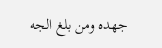جهده ومن بلغ الجه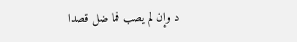د وإن لم يصب فما ضل قصدا